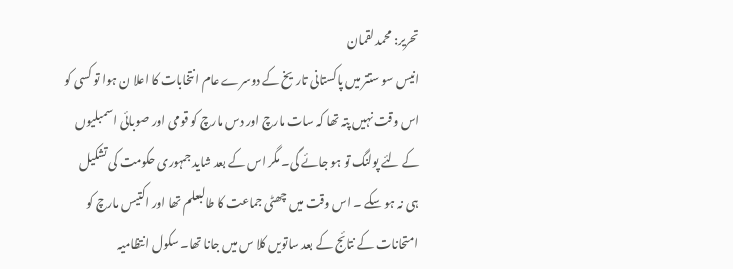تحریر: محمد لقمان
انیس سو ستتر میں پاکستانی تاریخ کے دوسرے عام انتخابات کا اعلا ن ہوا تو کسی کو اس وقت نہیں پتہ تھا کہ سات مارچ اور دس مارچ کو قومی اور صوبائی اسمبلیوں کے لئے پولنگ تو ہو جائے گی۔ مگر اس کے بعد شاید جمہوری حکومت کی تشکیل ہی نہ ہو سکے ۔ اس وقت میں چھٹی جماعت کا طالبعلم تھا اور اکتیس مارچ کو امتحانات کے نتائج کے بعد ساتویں کلا س میں جانا تھا۔ سکول انتظامیہ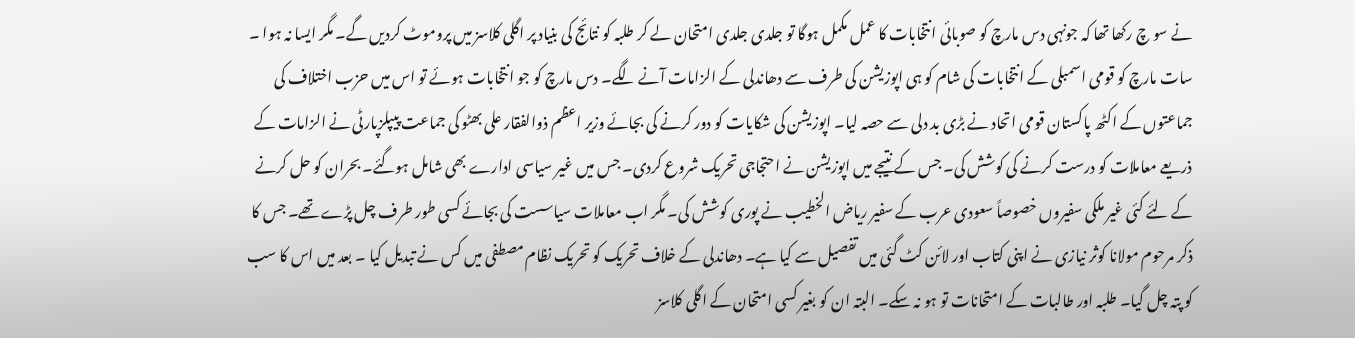نے سو چ رکھا تھا کہ جونہی دس مارچ کو صوبائی انتخابات کا عمل مکمل ہوگا تو جلدی جلدی امتحان لے کر طلبہ کو نتائج کی بنیاد پر اگلی کلاسز میں پروموٹ کردیں گے۔ مگر ایسا نہ ہوا ۔ سات مارچ کو قومی اسمبلی کے انتخابات کی شام کو ہی اپوزیشن کی طرف سے دھاندلی کے الزامات آنے لگے۔ دس مارچ کو جو انتخابات ہوئے تو اس میں حزب اختلاف کی جماعتوں کے اکٹھ پاکستان قومی اتحاد نے بڑی بد دلی سے حصہ لیا۔ اپوزیشن کی شکایات کو دور کرنے کی بجائے وزیر اعظم ذوالفقار علی بھٹو کی جماعت پیپلزپارٹی نے الزامات کے ذریعے معاملات کو درست کرنے کی کوشش کی۔ جس کے نتیجے میں اپوزیشن نے احتجاجی تحریک شروع کردی۔ جس میں غیر سیاسی ادارے بھی شامل ہوگئے۔ بحران کو حل کرنے کے لئے کئی غیر ملکی سفیروں خصوصاً سعودی عرب کے سفیر ریاض الخطیب نے پوری کوشش کی۔ مگر اب معاملات سیاسست کی بجائے کسی طور طرف چل پڑے تھے۔ جس کا ذکر مرحوم مولانا کوثر نیازی نے اپنی کتاب اور لائن کٹ گئی میں تفصیل سے کیا ہے۔ دھاندلی کے خلاف تحریک کو تحریک نظام مصطفی میں کس نے تبدیل کیا ۔ بعد میں اس کا سب کو پتہ چل گیا۔ طلبہ اور طالبات کے امتحانات تو ہو نہ سکے۔ البتہ ان کو بغیر کسی امتحان کے اگلی کلاسز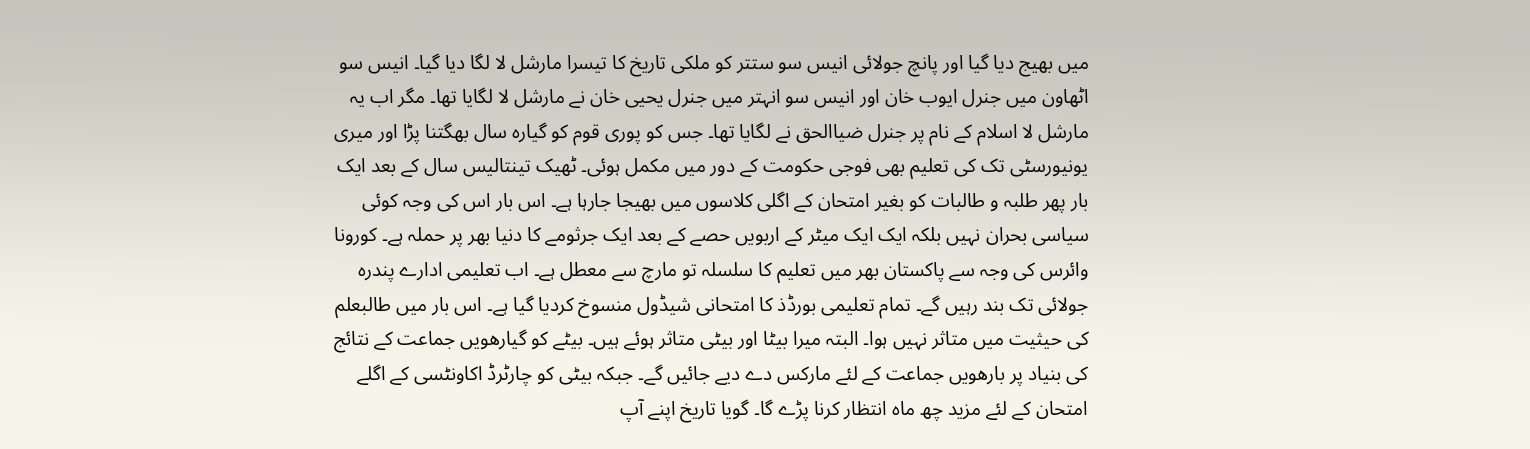میں بھیج دیا گیا اور پانچ جولائی انیس سو ستتر کو ملکی تاریخ کا تیسرا مارشل لا لگا دیا گیا۔ انیس سو اٹھاون میں جنرل ایوب خان اور انیس سو انہتر میں جنرل یحیی خان نے مارشل لا لگایا تھا۔ مگر اب یہ مارشل لا اسلام کے نام پر جنرل ضیاالحق نے لگایا تھا۔ جس کو پوری قوم کو گیارہ سال بھگتنا پڑا اور میری یونیورسٹی تک کی تعلیم بھی فوجی حکومت کے دور میں مکمل ہوئی۔ ٹھیک تینتالیس سال کے بعد ایک بار پھر طلبہ و طالبات کو بغیر امتحان کے اگلی کلاسوں میں بھیجا جارہا ہے۔ اس بار اس کی وجہ کوئی سیاسی بحران نہیں بلکہ ایک ایک میٹر کے اربویں حصے کے بعد ایک جرثومے کا دنیا بھر پر حملہ ہے۔ کورونا وائرس کی وجہ سے پاکستان بھر میں تعلیم کا سلسلہ تو مارچ سے معطل ہے۔ اب تعلیمی ادارے پندرہ جولائی تک بند رہیں گے۔ تمام تعلیمی بورڈذ کا امتحانی شیڈول منسوخ کردیا گیا ہے۔ اس بار میں طالبعلم کی حیثیت میں متاثر نہیں ہوا۔ البتہ میرا بیٹا اور بیٹی متاثر ہوئے ہیں۔ بیٹے کو گیارھویں جماعت کے نتائج کی بنیاد پر بارھویں جماعت کے لئے مارکس دے دیے جائیں گے۔ جبکہ بیٹی کو چارٹرڈ اکاونٹسی کے اگلے امتحان کے لئے مزید چھ ماہ انتظار کرنا پڑے گا۔ گویا تاریخ اپنے آپ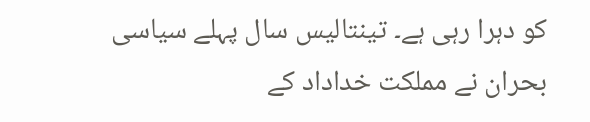کو دہرا رہی ہے۔ تینتالیس سال پہلے سیاسی بحران نے مملکت خداداد کے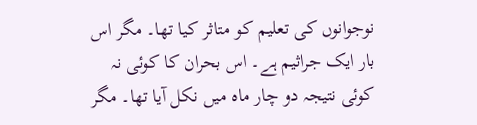نوجوانوں کی تعلیم کو متاثر کیا تھا۔ مگر اس بار ایک جراثیم ہے۔ اس بحران کا کوئی نہ کوئی نتیجہ دو چار ماہ میں نکل آیا تھا۔ مگر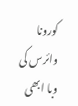کورونا وائرس کی وبا ابھی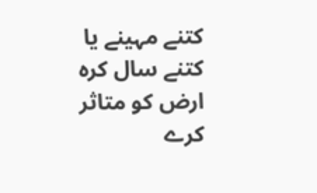کتنے مہینے یا کتنے سال کرہ ارض کو متاثر کرے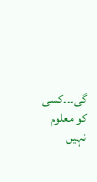گی۔۔۔کسی کو معلوم نہیں